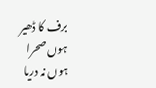برف کا ڈھیر ہوں صحرا ہوں نہ دریا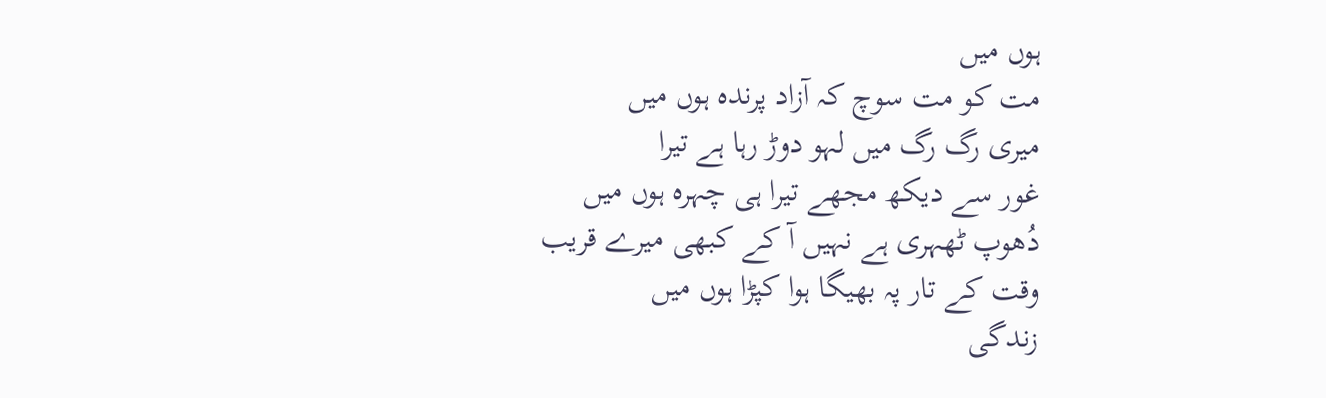ہوں میں
مت کو مت سوچ کہ آزاد پرندہ ہوں میں
میری رگ رگ میں لہو دوڑ رہا ہے تیرا
غور سے دیکھ مجھے تیرا ہی چہرہ ہوں میں
دُھوپ ٹھہری ہے نہیں آ کے کبھی میرے قریب
وقت کے تار پہ بھیگا ہوا کپڑا ہوں میں
زندگی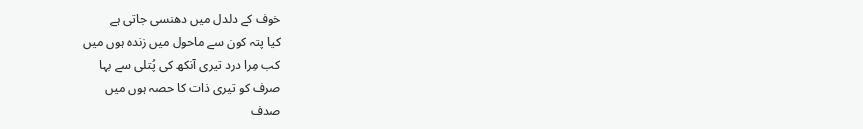خوف کے دلدل میں دھنسی جاتی ہے
کیا پتہ کون سے ماحول میں زندہ ہوں میں
کب مِرا درد تیری آنکھ کی پُتلی سے بہا
صرف کو تیری ذات کا حصہ ہوں میں
صدف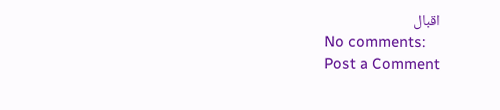اقبال
No comments:
Post a Comment